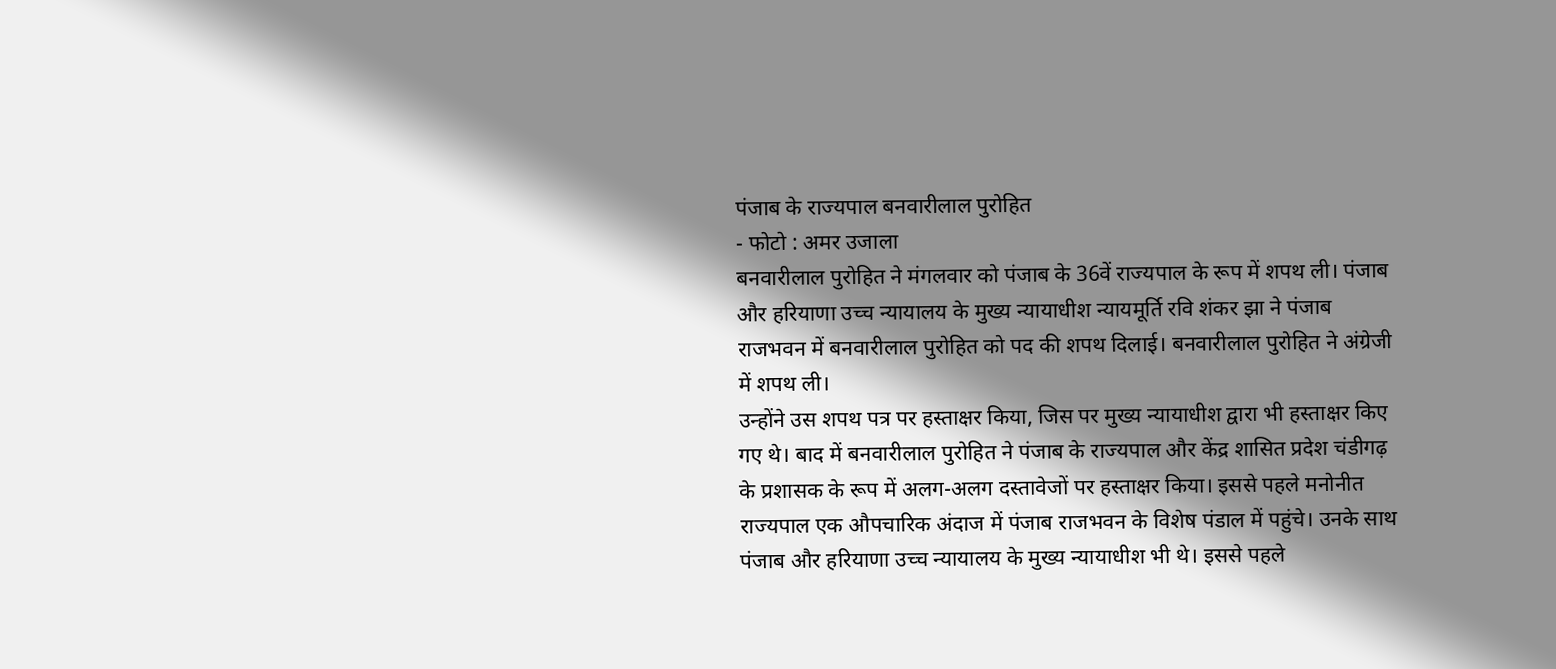पंजाब के राज्यपाल बनवारीलाल पुरोहित
- फोटो : अमर उजाला
बनवारीलाल पुरोहित ने मंगलवार को पंजाब के 36वें राज्यपाल के रूप में शपथ ली। पंजाब और हरियाणा उच्च न्यायालय के मुख्य न्यायाधीश न्यायमूर्ति रवि शंकर झा ने पंजाब राजभवन में बनवारीलाल पुरोहित को पद की शपथ दिलाई। बनवारीलाल पुरोहित ने अंग्रेजी में शपथ ली।
उन्होंने उस शपथ पत्र पर हस्ताक्षर किया, जिस पर मुख्य न्यायाधीश द्वारा भी हस्ताक्षर किए गए थे। बाद में बनवारीलाल पुरोहित ने पंजाब के राज्यपाल और केंद्र शासित प्रदेश चंडीगढ़ के प्रशासक के रूप में अलग-अलग दस्तावेजों पर हस्ताक्षर किया। इससे पहले मनोनीत राज्यपाल एक औपचारिक अंदाज में पंजाब राजभवन के विशेष पंडाल में पहुंचे। उनके साथ पंजाब और हरियाणा उच्च न्यायालय के मुख्य न्यायाधीश भी थे। इससे पहले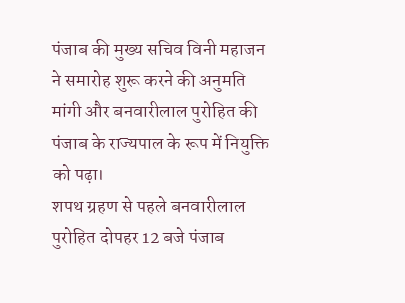पंजाब की मुख्य सचिव विनी महाजन ने समारोह शुरू करने की अनुमति मांगी और बनवारीलाल पुरोहित की पंजाब के राज्यपाल के रूप में नियुक्ति को पढ़ा।
शपथ ग्रहण से पहले बनवारीलाल पुरोहित दोपहर 12 बजे पंजाब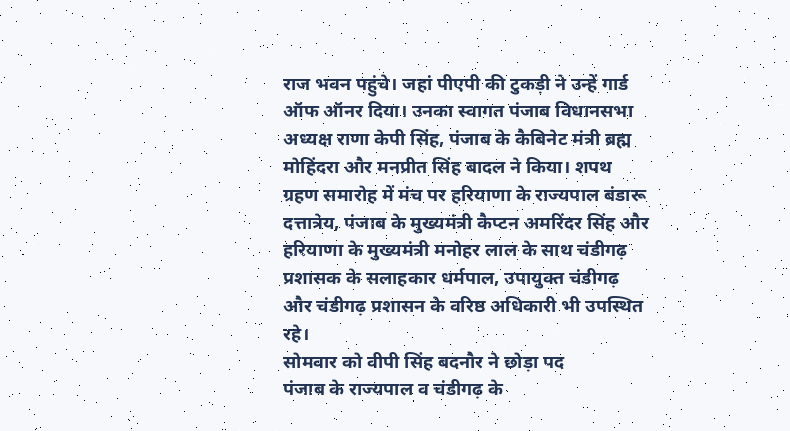राज भवन पहुंचे। जहां पीएपी की टुकड़ी ने उन्हें गार्ड ऑफ ऑनर दिया। उनका स्वागत पंजाब विधानसभा अध्यक्ष राणा केपी सिंह, पंजाब के कैबिनेट मंत्री ब्रह्म मोहिंदरा और मनप्रीत सिंह बादल ने किया। शपथ ग्रहण समारोह में मंच पर हरियाणा के राज्यपाल बंडारू दत्तात्रेय, पंजाब के मुख्यमंत्री कैप्टन अमरिंदर सिंह और हरियाणा के मुख्यमंत्री मनोहर लाल के साथ चंडीगढ़ प्रशासक के सलाहकार धर्मपाल, उपायुक्त चंडीगढ़ और चंडीगढ़ प्रशासन के वरिष्ठ अधिकारी भी उपस्थित रहे।
सोमवार को वीपी सिंह बदनौर ने छोड़ा पद
पंजाब के राज्यपाल व चंडीगढ़ के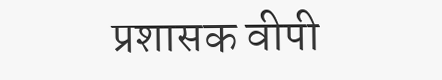प्रशासक वीपी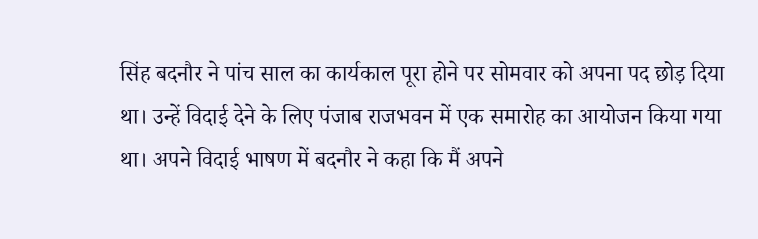सिंह बदनौर ने पांच साल का कार्यकाल पूरा होने पर सोमवार को अपना पद छोड़ दिया था। उन्हें विदाई देने के लिए पंजाब राजभवन में एक समारोह का आयोजन किया गया था। अपने विदाई भाषण में बदनौर ने कहा कि मैं अपने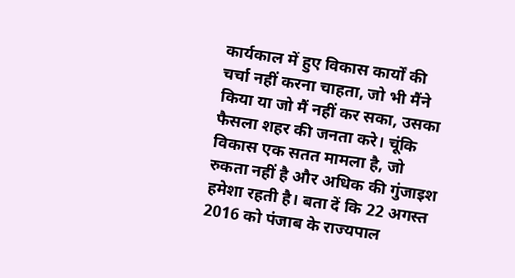कार्यकाल में हुए विकास कार्यों की चर्चा नहीं करना चाहता, जो भी मैंने किया या जो मैं नहीं कर सका, उसका फैसला शहर की जनता करे। चूंकि विकास एक सतत मामला है, जो रुकता नहीं है और अधिक की गुंजाइश हमेशा रहती है। बता दें कि 22 अगस्त 2016 को पंजाब के राज्यपाल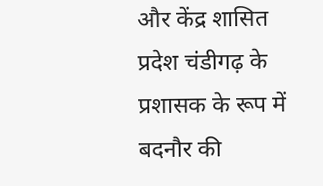और केंद्र शासित प्रदेश चंडीगढ़ के प्रशासक के रूप में बदनौर की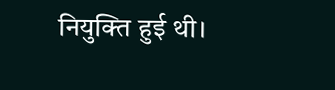नियुक्ति हुई थी।